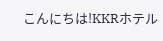こんにちは!KKRホテル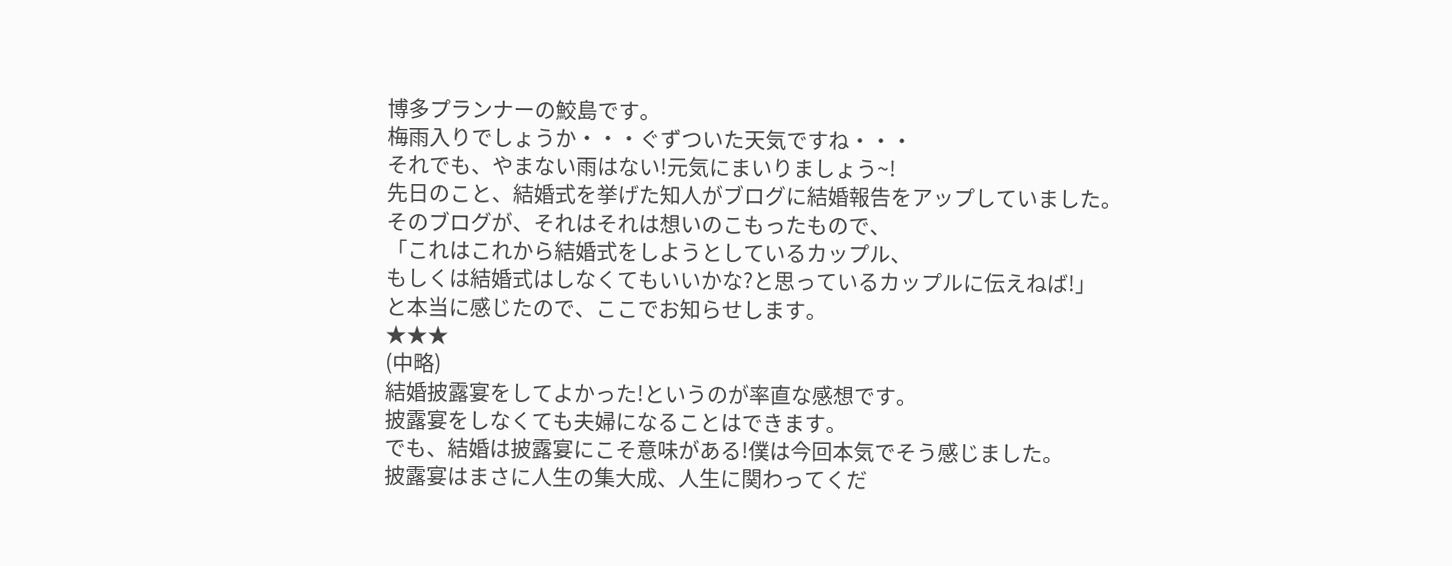博多プランナーの鮫島です。
梅雨入りでしょうか・・・ぐずついた天気ですね・・・
それでも、やまない雨はない!元気にまいりましょう~!
先日のこと、結婚式を挙げた知人がブログに結婚報告をアップしていました。
そのブログが、それはそれは想いのこもったもので、
「これはこれから結婚式をしようとしているカップル、
もしくは結婚式はしなくてもいいかな?と思っているカップルに伝えねば!」
と本当に感じたので、ここでお知らせします。
★★★
(中略)
結婚披露宴をしてよかった!というのが率直な感想です。
披露宴をしなくても夫婦になることはできます。
でも、結婚は披露宴にこそ意味がある!僕は今回本気でそう感じました。
披露宴はまさに人生の集大成、人生に関わってくだ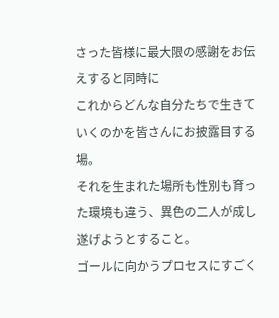さった皆様に最大限の感謝をお伝えすると同時に
これからどんな自分たちで生きていくのかを皆さんにお披露目する場。
それを生まれた場所も性別も育った環境も違う、異色の二人が成し遂げようとすること。
ゴールに向かうプロセスにすごく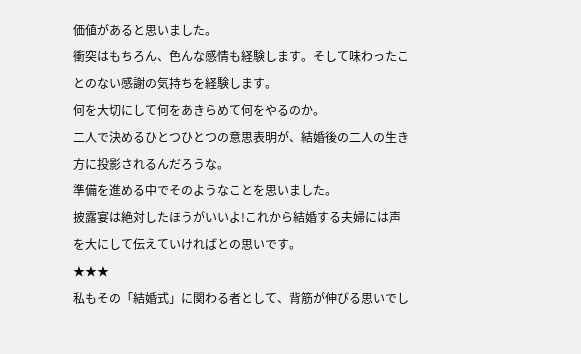価値があると思いました。
衝突はもちろん、色んな感情も経験します。そして味わったことのない感謝の気持ちを経験します。
何を大切にして何をあきらめて何をやるのか。
二人で決めるひとつひとつの意思表明が、結婚後の二人の生き方に投影されるんだろうな。
準備を進める中でそのようなことを思いました。
披露宴は絶対したほうがいいよ!これから結婚する夫婦には声を大にして伝えていければとの思いです。
★★★
私もその「結婚式」に関わる者として、背筋が伸びる思いでし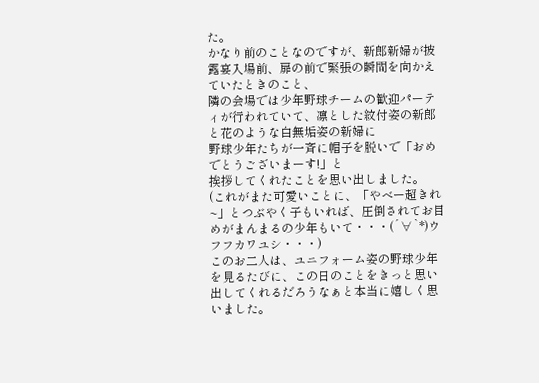た。
かなり前のことなのですが、新郎新婦が披露宴入場前、扉の前で緊張の瞬間を向かえていたときのこと、
隣の会場では少年野球チームの歓迎パーティが行われていて、凛とした紋付姿の新郎と花のような白無垢姿の新婦に
野球少年たちが一斉に帽子を脱いで「おめでとうございまーす!」と
挨拶してくれたことを思い出しました。
(これがまた可愛いことに、「やべー超きれ~」とつぶやく子もいれば、圧倒されてお目めがまんまるの少年もいて・・・(´∀`*)ウフフカワユシ・・・)
このお二人は、ユニフォーム姿の野球少年を見るたびに、この日のことをきっと思い出してくれるだろうなぁと本当に嬉しく思いました。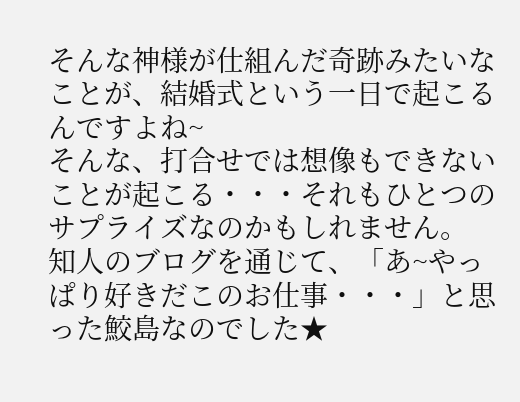そんな神様が仕組んだ奇跡みたいなことが、結婚式という一日で起こるんですよね~
そんな、打合せでは想像もできないことが起こる・・・それもひとつのサプライズなのかもしれません。
知人のブログを通じて、「あ~やっぱり好きだこのお仕事・・・」と思った鮫島なのでした★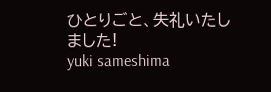ひとりごと、失礼いたしました!
yuki sameshima